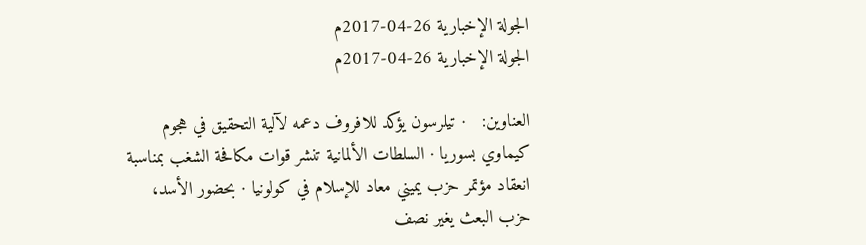الجولة الإخبارية 26-04-2017م
الجولة الإخبارية 26-04-2017م

العناوين:   · تيلرسون يؤكد للافروف دعمه لآلية التحقيق في هجوم كيماوي بسوريا · السلطات الألمانية تنشر قوات مكافحة الشغب بمناسبة انعقاد مؤتمر حزب يميني معاد للإسلام في كولونيا · بحضور الأسد، حزب البعث يغير نصف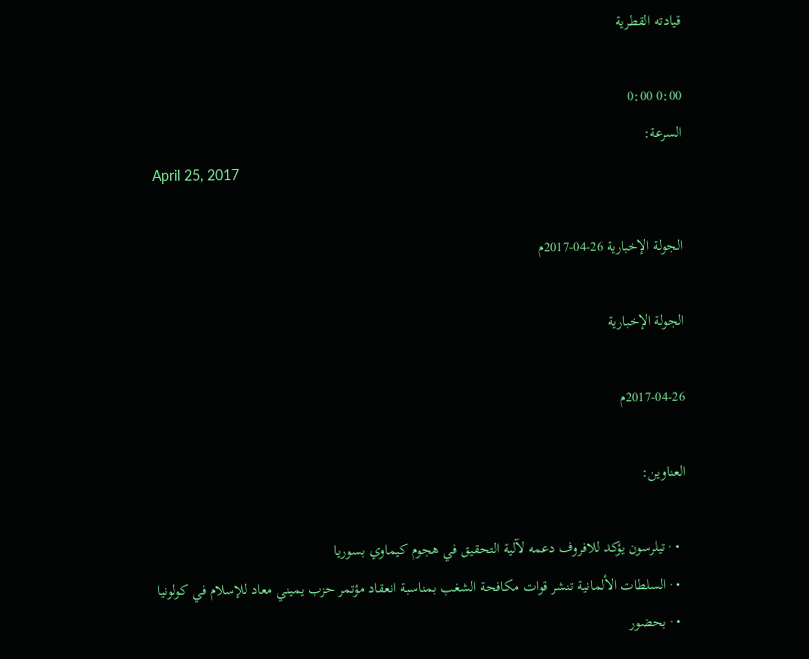قيادته القطرية

0:00 0:00
السرعة:
April 25, 2017

الجولة الإخبارية 26-04-2017م

الجولة الإخبارية

2017-04-26م

العناوين:

  • · تيلرسون يؤكد للافروف دعمه لآلية التحقيق في هجوم كيماوي بسوريا
  • · السلطات الألمانية تنشر قوات مكافحة الشغب بمناسبة انعقاد مؤتمر حزب يميني معاد للإسلام في كولونيا
  • · بحضور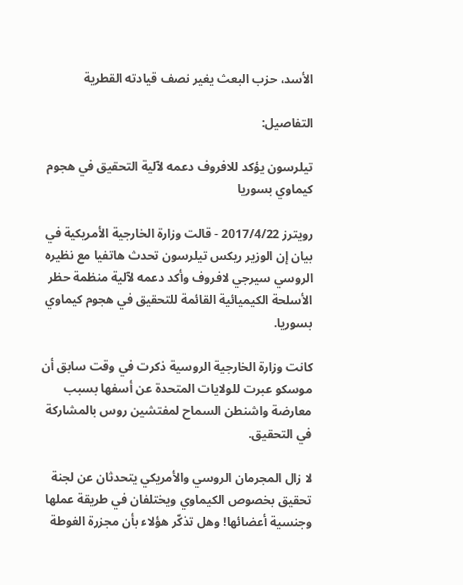الأسد، حزب البعث يغير نصف قيادته القطرية

التفاصيل:

تيلرسون يؤكد للافروف دعمه لآلية التحقيق في هجوم كيماوي بسوريا

رويترز 2017/4/22 - قالت وزارة الخارجية الأمريكية في بيان إن الوزير ريكس تيلرسون تحدث هاتفيا مع نظيره الروسي سيرجي لافروف وأكد دعمه لآلية منظمة حظر الأسلحة الكيميائية القائمة للتحقيق في هجوم كيماوي بسوريا.

كانت وزارة الخارجية الروسية ذكرت في وقت سابق أن موسكو عبرت للولايات المتحدة عن أسفها بسبب معارضة واشنطن السماح لمفتشين روس بالمشاركة في التحقيق.

لا زال المجرمان الروسي والأمريكي يتحدثان عن لجنة تحقيق بخصوص الكيماوي ويختلفان في طريقة عملها وجنسية أعضائها! وهل تذكّر هؤلاء بأن مجزرة الغوطة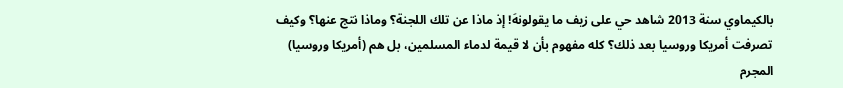بالكيماوي سنة 2013 شاهد حي على زيف ما يقولونهَ! إذ ماذا عن تلك اللجنة؟ وماذا نتج عنها؟ وكيف تصرفت أمريكا وروسيا بعد ذلك؟ كله مفهوم بأن لا قيمة لدماء المسلمين، بل هم (أمريكا وروسيا) المجرم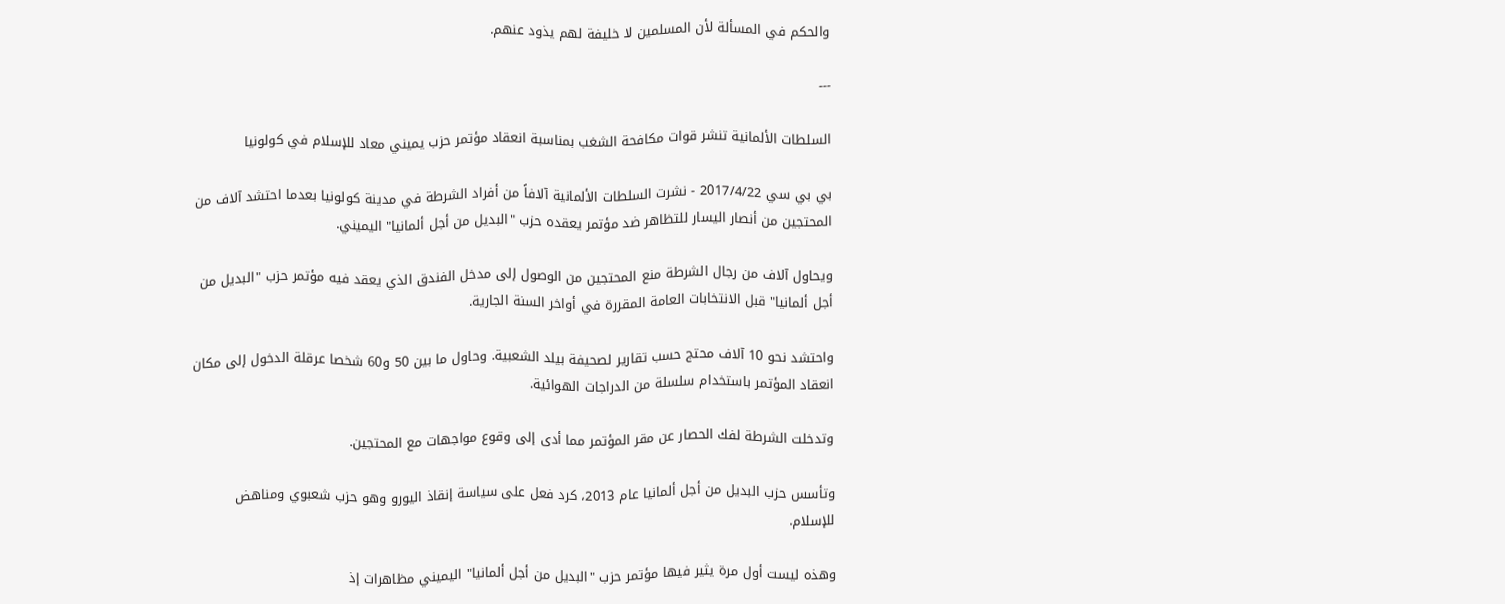والحكم في المسألة لأن المسلمين لا خليفة لهم يذود عنهم.

---

السلطات الألمانية تنشر قوات مكافحة الشغب بمناسبة انعقاد مؤتمر حزب يميني معاد للإسلام في كولونيا

بي بي سي 2017/4/22 - نشرت السلطات الألمانية آلافاً من أفراد الشرطة في مدينة كولونيا بعدما احتشد آلاف من المحتجين من أنصار اليسار للتظاهر ضد مؤتمر يعقده حزب "البديل من أجل ألمانيا" اليميني.

ويحاول آلاف من رجال الشرطة منع المحتجين من الوصول إلى مدخل الفندق الذي يعقد فيه مؤتمر حزب "البديل من أجل ألمانيا" قبل الانتخابات العامة المقررة في أواخر السنة الجارية.

واحتشد نحو 10 آلاف محتج حسب تقارير لصحيفة بيلد الشعبية. وحاول ما بين 50 و60 شخصا عرقلة الدخول إلى مكان انعقاد المؤتمر باستخدام سلسلة من الدراجات الهوائية.

وتدخلت الشرطة لفك الحصار عن مقر المؤتمر مما أدى إلى وقوع مواجهات مع المحتجين.

وتأسس حزب البديل من أجل ألمانيا عام 2013، كرد فعل على سياسة إنقاذ اليورو وهو حزب شعبوي ومناهض للإسلام.

وهذه ليست أول مرة يثير فيها مؤتمر حزب "البديل من أجل ألمانيا" اليميني مظاهرات إذ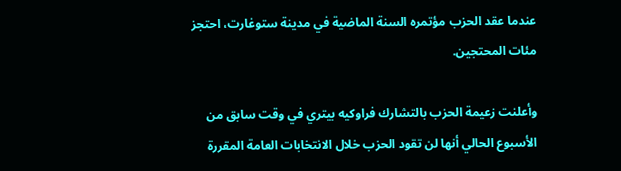عندما عقد الحزب مؤتمره السنة الماضية في مدينة ستوغارت، احتجز مئات المحتجين.

وأعلنت زعيمة الحزب بالتشارك فراوكيه بيتري في وقت سابق من الأسبوع الحالي أنها لن تقود الحزب خلال الانتخابات العامة المقررة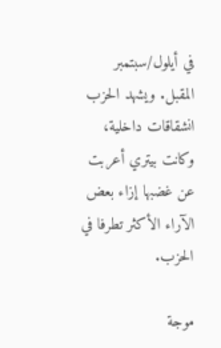في أيلول/سبتمبر المقبل. ويشهد الحزب انشقاقات داخلية، وكانت بيتري أعربت عن غضبها إزاء بعض الآراء الأكثر تطرفا في الحزب.

موجة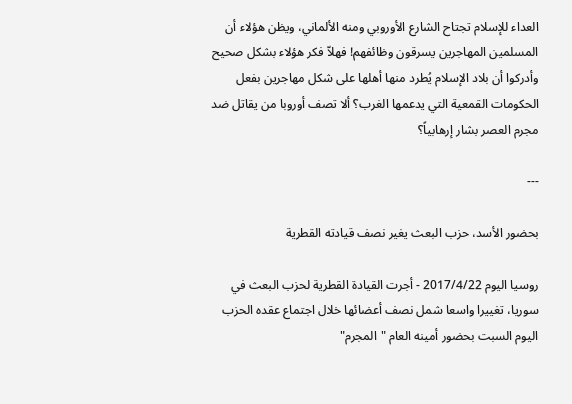العداء للإسلام تجتاح الشارع الأوروبي ومنه الألماني، ويظن هؤلاء أن المسلمين المهاجرين يسرقون وظائفهم! فهلاّ فكر هؤلاء بشكل صحيح وأدركوا أن بلاد الإسلام يُطرد منها أهلها على شكل مهاجرين بفعل الحكومات القمعية التي يدعمها الغرب؟ ألا تصف أوروبا من يقاتل ضد مجرم العصر بشار إرهابياً؟

---

بحضور الأسد، حزب البعث يغير نصف قيادته القطرية

روسيا اليوم 2017/4/22 - أجرت القيادة القطرية لحزب البعث في سوريا، تغييرا واسعا شمل نصف أعضائها خلال اجتماع عقده الحزب اليوم السبت بحضور أمينه العام "المجرم"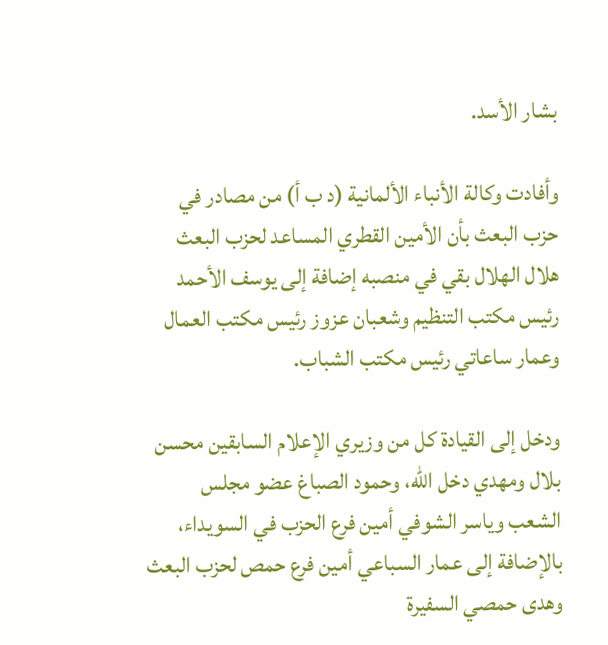بشار الأسد.

وأفادت وكالة الأنباء الألمانية (د ب أ) من مصادر في حزب البعث بأن الأمين القطري المساعد لحزب البعث هلال الهلال بقي في منصبه إضافة إلى يوسف الأحمد رئيس مكتب التنظيم وشعبان عزوز رئيس مكتب العمال وعمار ساعاتي رئيس مكتب الشباب.

ودخل إلى القيادة كل من وزيري الإعلام السابقين محسن بلال ومهدي دخل الله، وحمود الصباغ عضو مجلس الشعب وياسر الشوفي أمين فرع الحزب في السويداء، بالإضافة إلى عمار السباعي أمين فرع حمص لحزب البعث وهدى حمصي السفيرة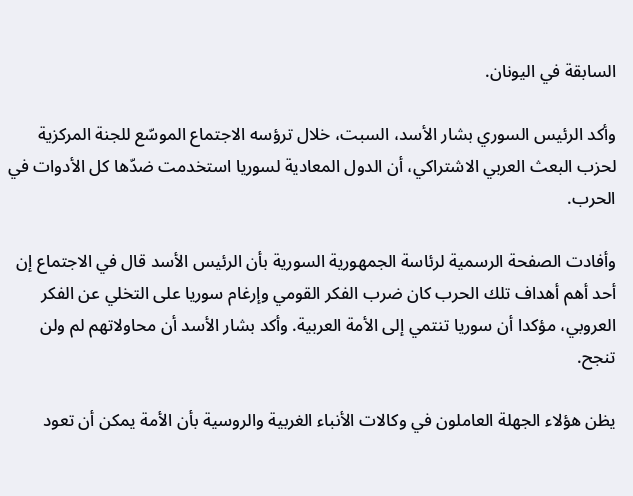السابقة في اليونان.

وأكد الرئيس السوري بشار الأسد، السبت، خلال ترؤسه الاجتماع الموسّع للجنة المركزية لحزب البعث العربي الاشتراكي، أن الدول المعادية لسوريا استخدمت ضدّها كل الأدوات في الحرب.

وأفادت الصفحة الرسمية لرئاسة الجمهورية السورية بأن الرئيس الأسد قال في الاجتماع إن أحد أهم أهداف تلك الحرب كان ضرب الفكر القومي وإرغام سوريا على التخلي عن الفكر العروبي، مؤكدا أن سوريا تنتمي إلى الأمة العربية. وأكد بشار الأسد أن محاولاتهم لم ولن تنجح.

يظن هؤلاء الجهلة العاملون في وكالات الأنباء الغربية والروسية بأن الأمة يمكن أن تعود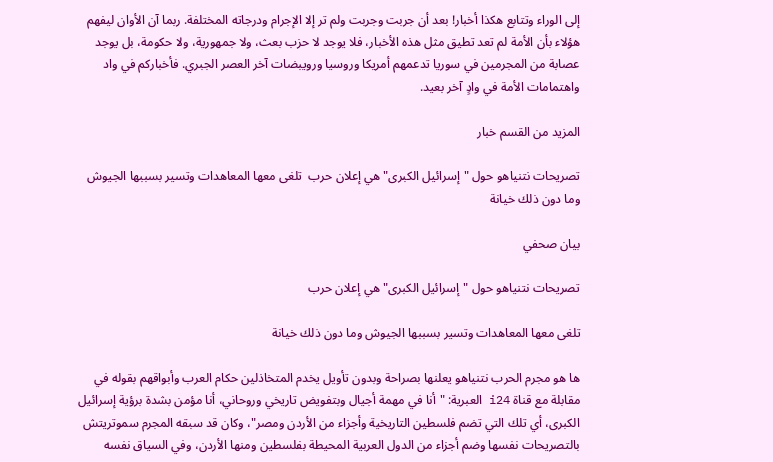إلى الوراء وتتابع هكذا أخبار! بعد أن جربت وجربت ولم تر إلا الإجرام ودرجاته المختلفة. ربما آن الأوان ليفهم هؤلاء بأن الأمة لم تعد تطيق مثل هذه الأخبار، فلا يوجد لا حزب بعث، ولا جمهورية، ولا حكومة، بل يوجد عصابة من المجرمين في سوريا تدعمهم أمريكا وروسيا ورويبضات آخر العصر الجبري. فأخباركم في واد واهتمامات الأمة في وادٍ آخر بعيد.

المزيد من القسم خبار

تصريحات نتنياهو حول "إسرائيل الكبرى" هي إعلان حرب  تلغى معها المعاهدات وتسير بسببها الجيوش وما دون ذلك خيانة

بيان صحفي

تصريحات نتنياهو حول "إسرائيل الكبرى" هي إعلان حرب

تلغى معها المعاهدات وتسير بسببها الجيوش وما دون ذلك خيانة

ها هو مجرم الحرب نتنياهو يعلنها بصراحة وبدون تأويل يخدم المتخاذلين حكام العرب وأبواقهم بقوله في مقابلة مع قناة i24 العبرية: "أنا في مهمة أجيال وبتفويض تاريخي وروحاني، أنا مؤمن بشدة برؤية إسرائيل الكبرى، أي تلك التي تضم فلسطين التاريخية وأجزاء من الأردن ومصر"، وكان قد سبقه المجرم سموتريتش بالتصريحات نفسها وضم أجزاء من الدول العربية المحيطة بفلسطين ومنها الأردن، وفي السياق نفسه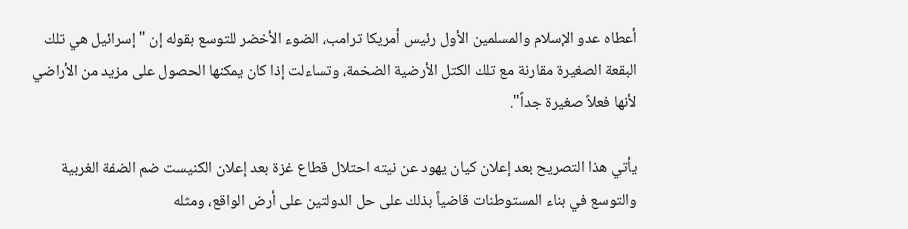أعطاه عدو الإسلام والمسلمين الأول رئيس أمريكا ترامب، الضوء الأخضر للتوسع بقوله إن "إسرائيل هي تلك البقعة الصغيرة مقارنة مع تلك الكتل الأرضية الضخمة، وتساءلت إذا كان يمكنها الحصول على مزيد من الأراضي لأنها فعلاً صغيرة جداً".

يأتي هذا التصريح بعد إعلان كيان يهود عن نيته احتلال قطاع غزة بعد إعلان الكنيست ضم الضفة الغربية والتوسع في بناء المستوطنات قاضياً بذلك على حل الدولتين على أرض الواقع، ومثله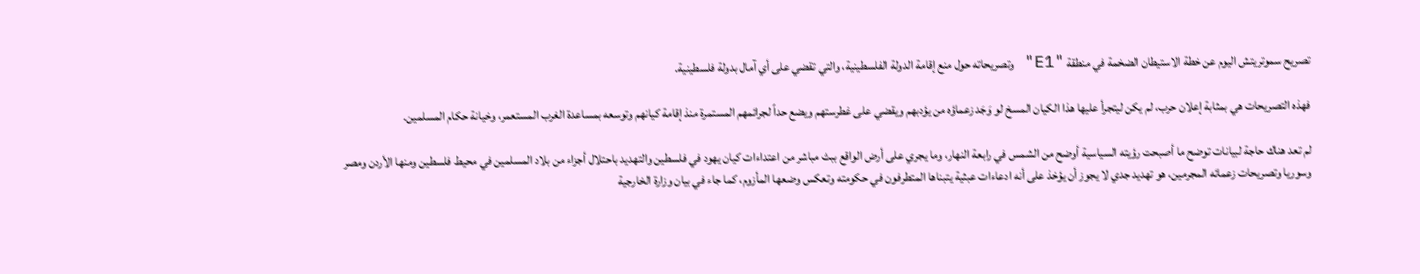تصريح سموتريتش اليوم عن خطة الاستيطان الضخمة في منطقة "E1" وتصريحاته حول منع إقامة الدولة الفلسطينية، والتي تقضي على أي آمال بدولة فلسطينية.

فهذه التصريحات هي بمثابة إعلان حرب، لم يكن ليتجرأ عليها هذا الكيان المسخ لو وَجَد زعماؤه من يؤدبهم ويقضي على غطرستهم ويضع حداً لجرائمهم المستمرة منذ إقامة كيانهم وتوسعه بمساعدة الغرب المستعمر، وخيانة حكام المسلمين.

لم تعد هناك حاجة لبيانات توضح ما أصبحت رؤيته السياسية أوضح من الشمس في رابعة النهار، وما يجري على أرض الواقع ببث مباشر من اعتداءات كيان يهود في فلسطين والتهديد باحتلال أجزاء من بلاد المسلمين في محيط فلسطين ومنها الأردن ومصر وسوريا وتصريحات زعمائه المجرمين، هو تهديد جدي لا يجوز أن يؤخذ على أنه ادعاءات عبثية يتبناها المتطرفون في حكومته وتعكس وضعها المأزوم، كما جاء في بيان وزارة الخارجية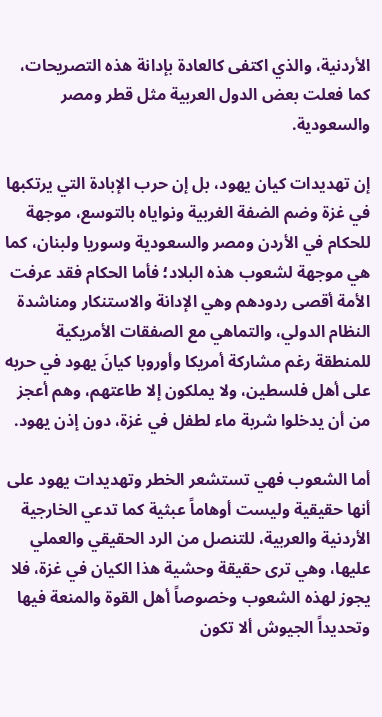الأردنية، والذي اكتفى كالعادة بإدانة هذه التصريحات، كما فعلت بعض الدول العربية مثل قطر ومصر والسعودية.

إن تهديدات كيان يهود، بل إن حرب الإبادة التي يرتكبها في غزة وضم الضفة الغربية ونواياه بالتوسع، موجهة للحكام في الأردن ومصر والسعودية وسوريا ولبنان، كما هي موجهة لشعوب هذه البلاد؛ فأما الحكام فقد عرفت الأمة أقصى ردودهم وهي الإدانة والاستنكار ومناشدة النظام الدولي، والتماهي مع الصفقات الأمريكية للمنطقة رغم مشاركة أمريكا وأوروبا كيانَ يهود في حربه على أهل فلسطين، ولا يملكون إلا طاعتهم، وهم أعجز من أن يدخلوا شربة ماء لطفل في غزة، دون إذن يهود.

أما الشعوب فهي تستشعر الخطر وتهديدات يهود على أنها حقيقية وليست أوهاماً عبثية كما تدعي الخارجية الأردنية والعربية، للتنصل من الرد الحقيقي والعملي عليها، وهي ترى حقيقة وحشية هذا الكيان في غزة، فلا يجوز لهذه الشعوب وخصوصاً أهل القوة والمنعة فيها وتحديداً الجيوش ألا تكون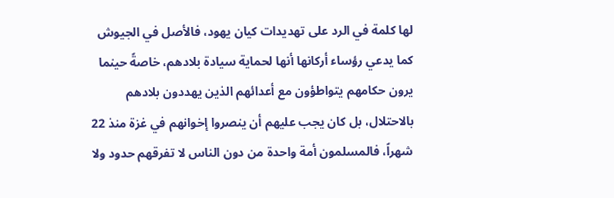لها كلمة في الرد على تهديدات كيان يهود، فالأصل في الجيوش كما يدعي رؤساء أركانها أنها لحماية سيادة بلادهم، خاصةً حينما يرون حكامهم يتواطؤون مع أعدائهم الذين يهددون بلادهم بالاحتلال، بل كان يجب عليهم أن ينصروا إخوانهم في غزة منذ 22 شهراً، فالمسلمون أمة واحدة من دون الناس لا تفرقهم حدود ولا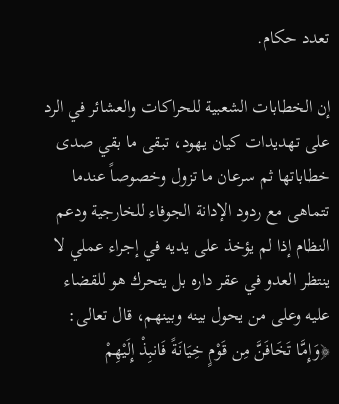تعدد حكام.

إن الخطابات الشعبية للحراكات والعشائر في الرد على تهديدات كيان يهود، تبقى ما بقي صدى خطاباتها ثم سرعان ما تزول وخصوصاً عندما تتماهى مع ردود الإدانة الجوفاء للخارجية ودعم النظام إذا لم يؤخذ على يديه في إجراء عملي لا ينتظر العدو في عقر داره بل يتحرك هو للقضاء عليه وعلى من يحول بينه وبينهم، قال تعالى: ﴿وَإِمَّا تَخَافَنَّ مِن قَوْمٍ خِيَانَةً فَانبِذْ إِلَيْهِمْ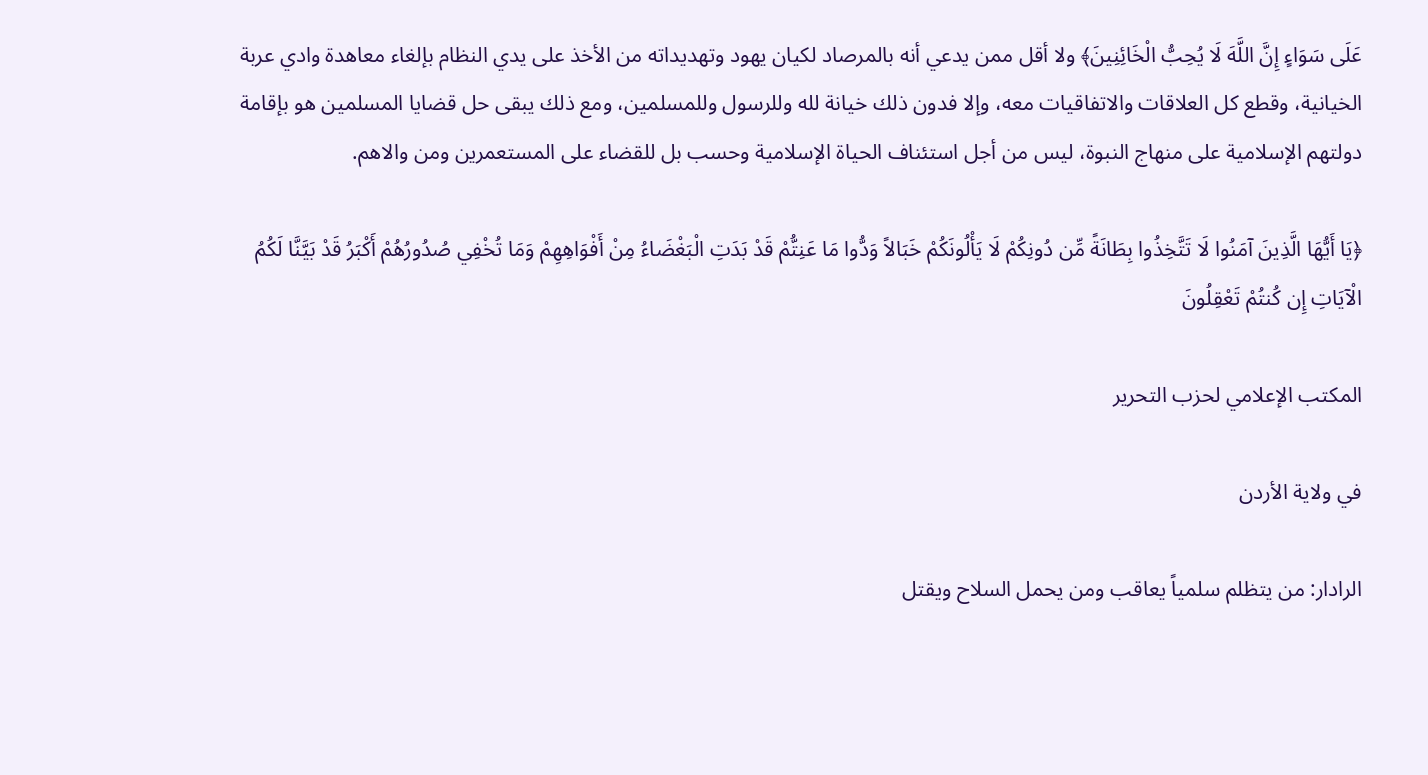عَلَى سَوَاءٍ إِنَّ اللَّهَ لَا يُحِبُّ الْخَائِنِينَ﴾ ولا أقل ممن يدعي أنه بالمرصاد لكيان يهود وتهديداته من الأخذ على يدي النظام بإلغاء معاهدة وادي عربة الخيانية، وقطع كل العلاقات والاتفاقيات معه، وإلا فدون ذلك خيانة لله وللرسول وللمسلمين، ومع ذلك يبقى حل قضايا المسلمين هو بإقامة دولتهم الإسلامية على منهاج النبوة، ليس من أجل استئناف الحياة الإسلامية وحسب بل للقضاء على المستعمرين ومن والاهم.

﴿يَا أَيُّهَا الَّذِينَ آمَنُوا لَا تَتَّخِذُوا بِطَانَةً مِّن دُونِكُمْ لَا يَأْلُونَكُمْ خَبَالاً وَدُّوا مَا عَنِتُّمْ قَدْ بَدَتِ الْبَغْضَاءُ مِنْ أَفْوَاهِهِمْ وَمَا تُخْفِي صُدُورُهُمْ أَكْبَرُ قَدْ بَيَّنَّا لَكُمُ الْآيَاتِ إِن كُنتُمْ تَعْقِلُونَ

المكتب الإعلامي لحزب التحرير

في ولاية الأردن

الرادار: من يتظلم سلمياً يعاقب ومن يحمل السلاح ويقتل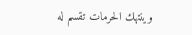وينتهك الحرمات تقسم له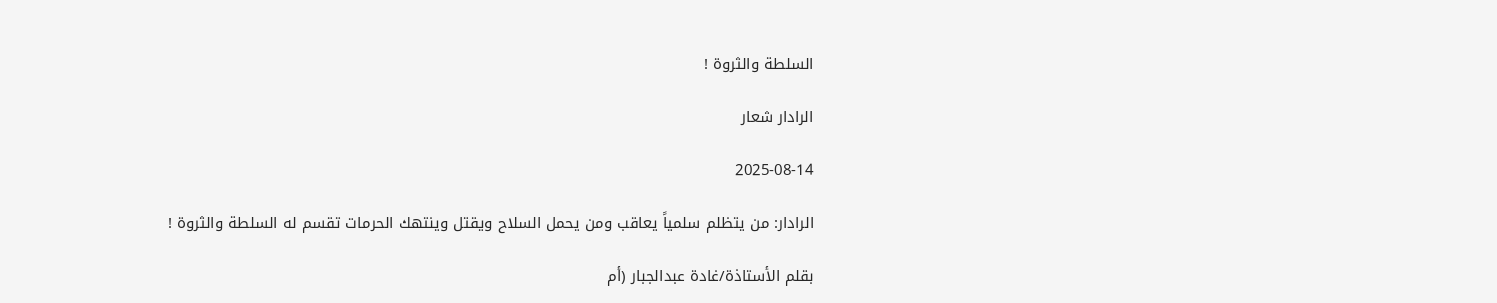السلطة والثروة !

الرادار شعار

2025-08-14

الرادار: من يتظلم سلمياً يعاقب ومن يحمل السلاح ويقتل وينتهك الحرمات تقسم له السلطة والثروة !

بقلم الأستاذة/غادة عبدالجبار (أم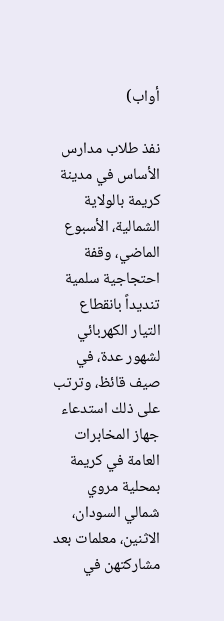أواب)

نفذ طلاب مدارس الأساس في مدينة كريمة بالولاية الشمالية، الأسبوع الماضي، وقفة احتجاجية سلمية تنديداً بانقطاع التيار الكهربائي لشهور عدة، في صيف قائظ، وترتب على ذلك استدعاء جهاز المخابرات العامة في كريمة بمحلية مروي شمالي السودان، الاثنين، معلمات بعد مشاركتهن في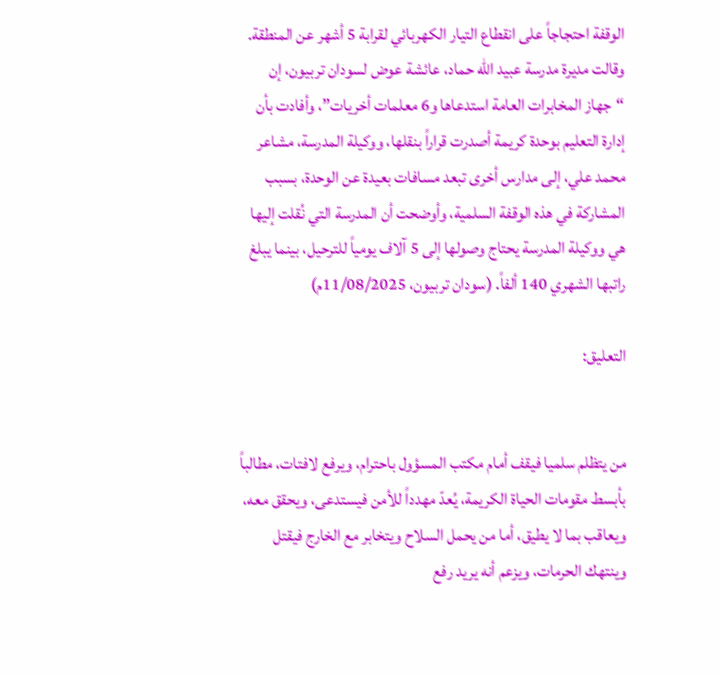الوقفة احتجاجاً على انقطاع التيار الكهربائي لقرابة 5 أشهر عن المنطقة. وقالت مديرة مدرسة عبيد الله حماد، عائشة عوض لسودان تربيون، إن “جهاز المخابرات العامة استدعاها و6 معلمات أخريات”، وأفادت بأن إدارة التعليم بوحدة كريمة أصدرت قراراً بنقلها، ووكيلة المدرسة، مشاعر محمد علي، إلى مدارس أخرى تبعد مسافات بعيدة عن الوحدة، بسبب المشاركة في هذه الوقفة السلمية، وأوضحت أن المدرسة التي نُقلت إليها هي ووكيلة المدرسة يحتاج وصولها إلى 5 آلاف يومياً للترحيل، بينما يبلغ راتبها الشهري 140 ألفاً. (سودان تربيون، 11/08/2025م)

التعليق:


من يتظلم سلميا فيقف أمام مكتب المسؤول باحترام، ويرفع لافتات، مطالباً بأبسط مقومات الحياة الكريمة، يُعدّ مهدداً للأمن فيستدعى، ويحقق معه، ويعاقب بما لا يطيق، أما من يحمل السلاح ويتخابر مع الخارج فيقتل وينتهك الحرمات، ويزعم أنه يريد رفع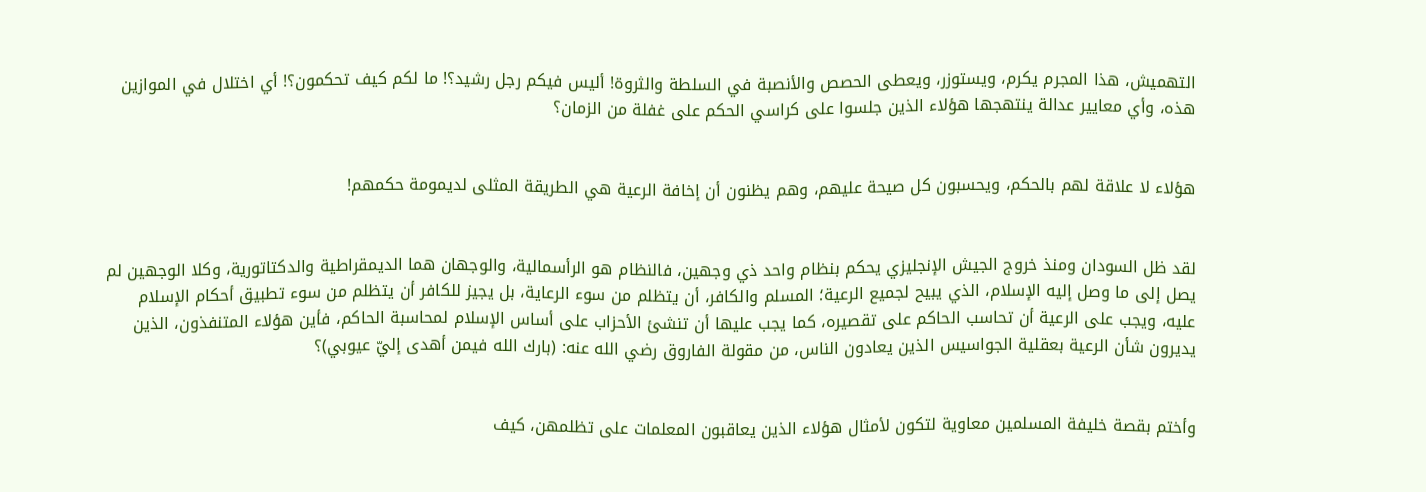التهميش، هذا المجرم يكرم، ويستوزر، ويعطى الحصص والأنصبة في السلطة والثروة! أليس فيكم رجل رشيد؟! ما لكم كيف تحكمون؟! أي اختلال في الموازين هذه، وأي معايير عدالة ينتهجها هؤلاء الذين جلسوا على كراسي الحكم على غفلة من الزمان؟


هؤلاء لا علاقة لهم بالحكم، ويحسبون كل صيحة عليهم، وهم يظنون أن إخافة الرعية هي الطريقة المثلى لديمومة حكمهم!


لقد ظل السودان ومنذ خروج الجيش الإنجليزي يحكم بنظام واحد ذي وجهين، فالنظام هو الرأسمالية، والوجهان هما الديمقراطية والدكتاتورية، وكلا الوجهين لم يصل إلى ما وصل إليه الإسلام، الذي يبيح لجميع الرعية؛ المسلم والكافر، أن يتظلم من سوء الرعاية، بل يجيز للكافر أن يتظلم من سوء تطبيق أحكام الإسلام عليه، ويجب على الرعية أن تحاسب الحاكم على تقصيره، كما يجب عليها أن تنشئ الأحزاب على أساس الإسلام لمحاسبة الحاكم، فأين هؤلاء المتنفذون، الذين يديرون شأن الرعية بعقلية الجواسيس الذين يعادون الناس، من مقولة الفاروق رضي الله عنه: (بارك الله فيمن أهدى إليّ عيوبي)؟


وأختم بقصة خليفة المسلمين معاوية لتكون لأمثال هؤلاء الذين يعاقبون المعلمات على تظلمهن، كيف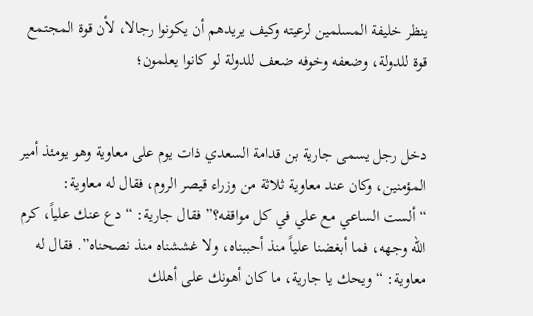ينظر خليفة المسلمين لرعيته وكيف يريدهم أن يكونوا رجالا، لأن قوة المجتمع قوة للدولة، وضعفه وخوفه ضعف للدولة لو كانوا يعلمون؛


دخل رجل يسمى جارية بن قدامة السعدي ذات يوم على معاوية وهو يومئذ أمير المؤمنين، وكان عند معاوية ثلاثة من وزراء قيصر الروم، فقال له معاوية: “ألست الساعي مع علي في كل مواقفه؟” فقال جارية: “دع عنك علياً، كرم الله وجهه، فما أبغضنا علياً منذ أحببناه، ولا غششناه منذ نصحناه”. فقال له معاوية: “ويحك يا جارية، ما كان أهونك على أهلك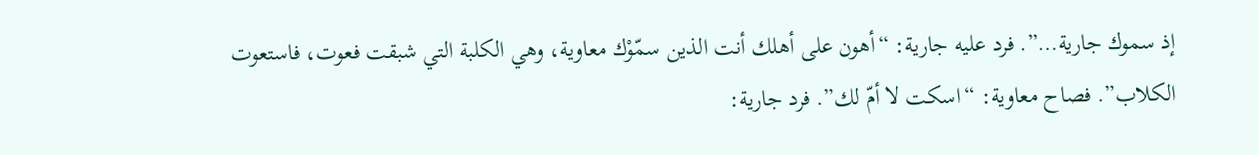إذ سموك جارية…”. فرد عليه جارية: “أهون على أهلك أنت الذين سمّوْك معاوية، وهي الكلبة التي شبقت فعوت، فاستعوت الكلاب”. فصاح معاوية: “اسكت لا أمّ لك”. فرد جارية: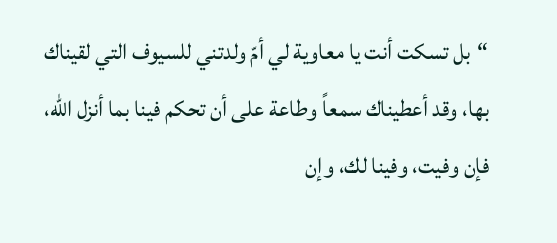“بل تسكت أنت يا معاوية لي أمّ ولدتني للسيوف التي لقيناك بها، وقد أعطيناك سمعاً وطاعة على أن تحكم فينا بما أنزل الله، فإن وفيت، وفينا لك، وإن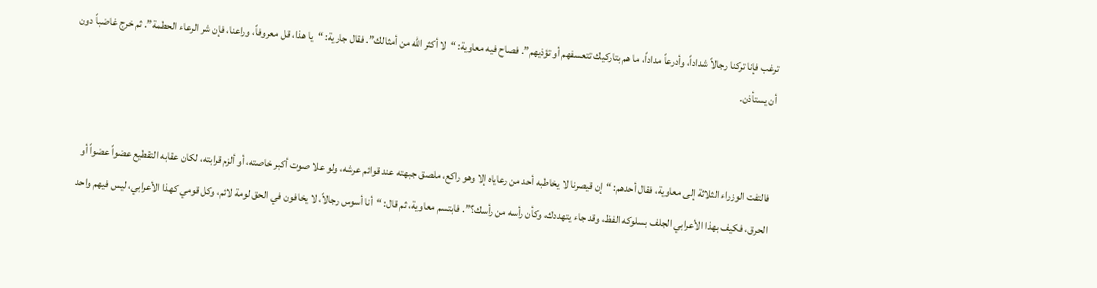ترغب فإنا تركنا رجالاً شداداً، وأدرعاً مداداً، ما هم بتاركيك تتعسفهم أو تؤذيهم”. فصاح فيه معاوية: “لا أكثر الله من أمثالك”. فقال جارية: “يا هذا، قل معروفاً، وراعنا، فإن شر الرعاء الحطمة”. ثم خرج غاضباً دون أن يستأذن.


فالتفت الوزراء الثلاثة إلى معاوية، فقال أحدهم: “إن قيصرنا لا يخاطبه أحد من رعاياه إلا وهو راكع، ملصق جبهته عند قوائم عرشه، ولو علا صوت أكبر خاصته، أو ألزم قرابته، لكان عقابه التقطيع عضواً عضواً أو الحرق، فكيف بهذا الأعرابي الجلف بسلوكه الفظ، وقد جاء يتهددك، وكأن رأسه من رأسك؟”. فابتسم معاوية، ثم قال: “أنا أسوس رجالاً، لا يخافون في الحق لومة لائم، وكل قومي كهذا الأعرابي، ليس فيهم واحد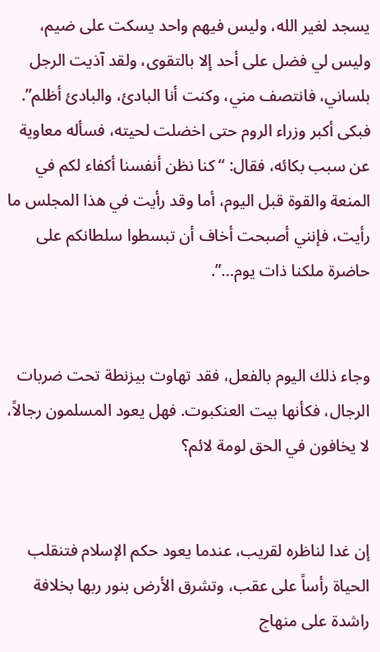يسجد لغير الله، وليس فيهم واحد يسكت على ضيم، وليس لي فضل على أحد إلا بالتقوى، ولقد آذيت الرجل بلساني، فانتصف مني، وكنت أنا البادئ، والبادئ أظلم”. فبكى أكبر وزراء الروم حتى اخضلت لحيته، فسأله معاوية عن سبب بكائه، فقال: “كنا نظن أنفسنا أكفاء لكم في المنعة والقوة قبل اليوم، أما وقد رأيت في هذا المجلس ما رأيت، فإنني أصبحت أخاف أن تبسطوا سلطانكم على حاضرة ملكنا ذات يوم…”.


وجاء ذلك اليوم بالفعل، فقد تهاوت بيزنطة تحت ضربات الرجال، فكأنها بيت العنكبوت. فهل يعود المسلمون رجالاً، لا يخافون في الحق لومة لائم؟


إن غدا لناظره لقريب، عندما يعود حكم الإسلام فتنقلب الحياة رأساً على عقب، وتشرق الأرض بنور ربها بخلافة راشدة على منهاج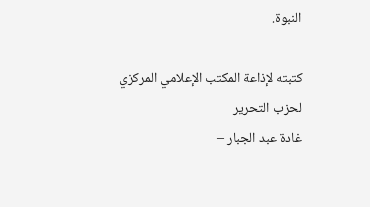النبوة.

كتبته لإذاعة المكتب الإعلامي المركزي لحزب التحرير
غادة عبد الجبار –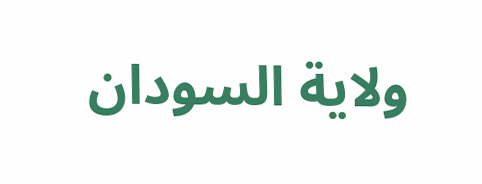ولاية السودان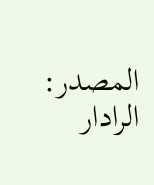المصدر: الرادار